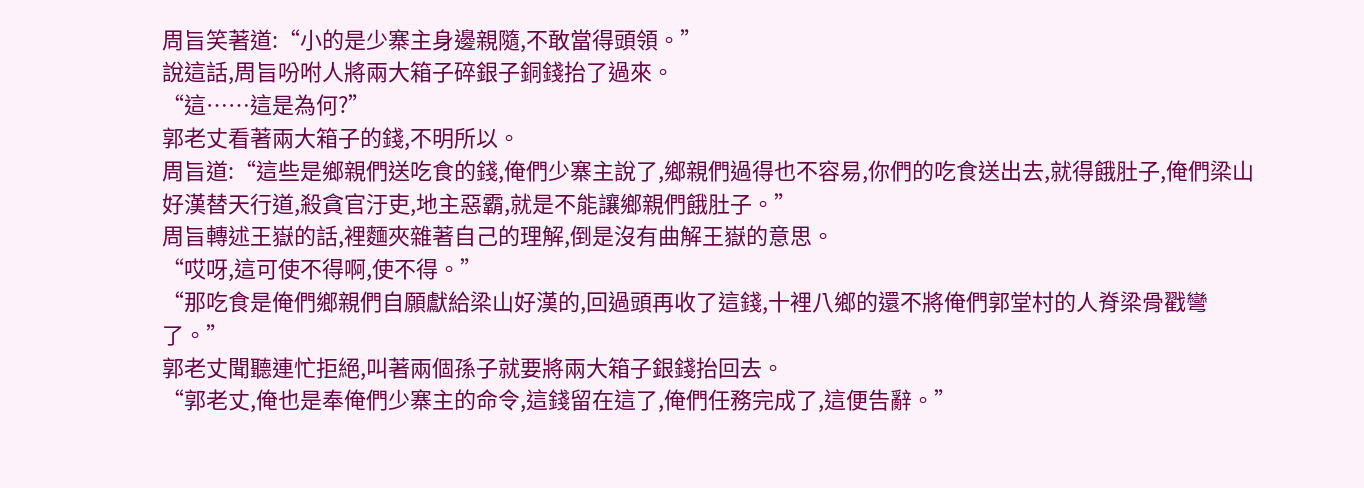周旨笑著道:“小的是少寨主身邊親隨,不敢當得頭領。”
說這話,周旨吩咐人將兩大箱子碎銀子銅錢抬了過來。
“這……這是為何?”
郭老丈看著兩大箱子的錢,不明所以。
周旨道:“這些是鄉親們送吃食的錢,俺們少寨主說了,鄉親們過得也不容易,你們的吃食送出去,就得餓肚子,俺們梁山好漢替天行道,殺貪官汙吏,地主惡霸,就是不能讓鄉親們餓肚子。”
周旨轉述王嶽的話,裡麵夾雜著自己的理解,倒是沒有曲解王嶽的意思。
“哎呀,這可使不得啊,使不得。”
“那吃食是俺們鄉親們自願獻給梁山好漢的,回過頭再收了這錢,十裡八鄉的還不將俺們郭堂村的人脊梁骨戳彎了。”
郭老丈聞聽連忙拒絕,叫著兩個孫子就要將兩大箱子銀錢抬回去。
“郭老丈,俺也是奉俺們少寨主的命令,這錢留在這了,俺們任務完成了,這便告辭。”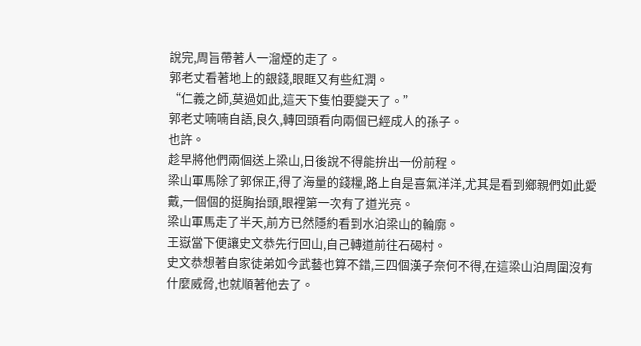說完,周旨帶著人一溜煙的走了。
郭老丈看著地上的銀錢,眼眶又有些紅潤。
“仁義之師,莫過如此,這天下隻怕要變天了。”
郭老丈喃喃自語,良久,轉回頭看向兩個已經成人的孫子。
也許。
趁早將他們兩個送上梁山,日後說不得能拚出一份前程。
梁山軍馬除了郭保正,得了海量的錢糧,路上自是喜氣洋洋,尤其是看到鄉親們如此愛戴,一個個的挺胸抬頭,眼裡第一次有了道光亮。
梁山軍馬走了半天,前方已然隱約看到水泊梁山的輪廓。
王嶽當下便讓史文恭先行回山,自己轉道前往石碣村。
史文恭想著自家徒弟如今武藝也算不錯,三四個漢子奈何不得,在這梁山泊周圍沒有什麼威脅,也就順著他去了。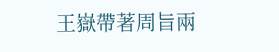王嶽帶著周旨兩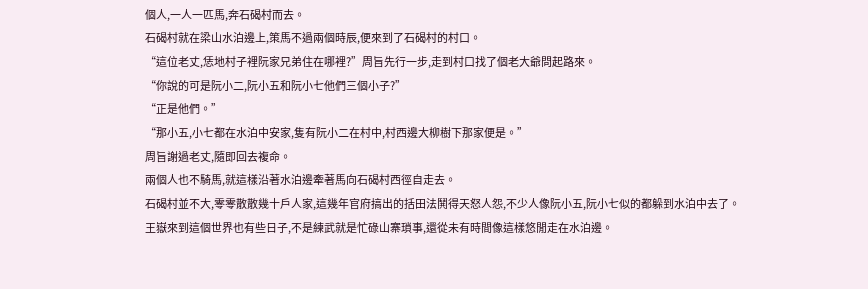個人,一人一匹馬,奔石碣村而去。
石碣村就在梁山水泊邊上,策馬不過兩個時辰,便來到了石碣村的村口。
“這位老丈,恁地村子裡阮家兄弟住在哪裡?”周旨先行一步,走到村口找了個老大爺問起路來。
“你說的可是阮小二,阮小五和阮小七他們三個小子?”
“正是他們。”
“那小五,小七都在水泊中安家,隻有阮小二在村中,村西邊大柳樹下那家便是。”
周旨謝過老丈,隨即回去複命。
兩個人也不騎馬,就這樣沿著水泊邊牽著馬向石碣村西徑自走去。
石碣村並不大,零零散散幾十戶人家,這幾年官府搞出的括田法鬨得天怒人怨,不少人像阮小五,阮小七似的都躲到水泊中去了。
王嶽來到這個世界也有些日子,不是練武就是忙碌山寨瑣事,還從未有時間像這樣悠閒走在水泊邊。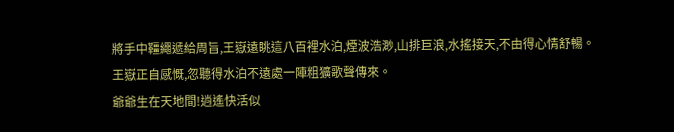將手中韁繩遞給周旨,王嶽遠眺這八百裡水泊,煙波浩渺,山排巨浪,水搖接天,不由得心情舒暢。
王嶽正自感慨,忽聽得水泊不遠處一陣粗獷歌聲傳來。
爺爺生在天地間!逍遙快活似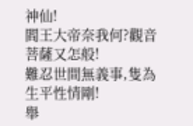神仙!
閻王大帝奈我何?觀音菩薩又怎般!
難忍世間無義事,隻為生平性情剛!
舉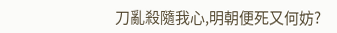刀亂殺隨我心,明朝便死又何妨?